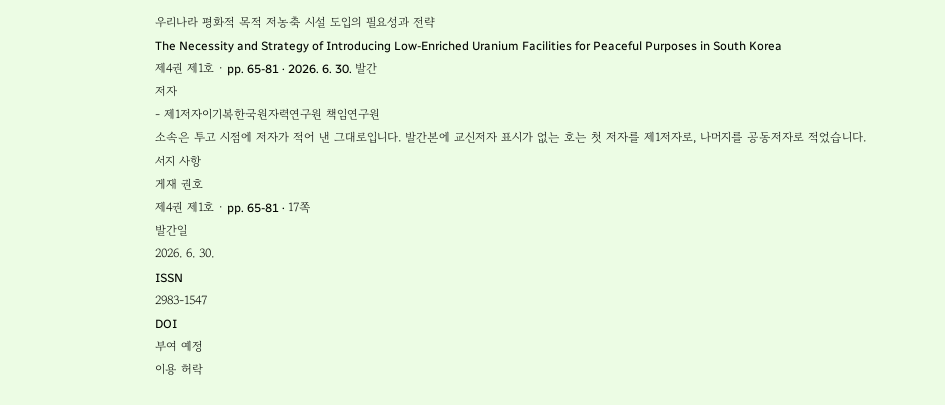우리나라 평화적 목적 저농축 시설 도입의 필요성과 전략
The Necessity and Strategy of Introducing Low-Enriched Uranium Facilities for Peaceful Purposes in South Korea
제4권 제1호 · pp. 65-81 · 2026. 6. 30. 발간
저자
- 제1저자이기복한국원자력연구원 책임연구원
소속은 투고 시점에 저자가 적어 낸 그대로입니다. 발간본에 교신저자 표시가 없는 호는 첫 저자를 제1저자로, 나머지를 공동저자로 적었습니다.
서지 사항
게재 권호
제4권 제1호 · pp. 65-81 · 17쪽
발간일
2026. 6. 30.
ISSN
2983-1547
DOI
부여 예정
이용 허락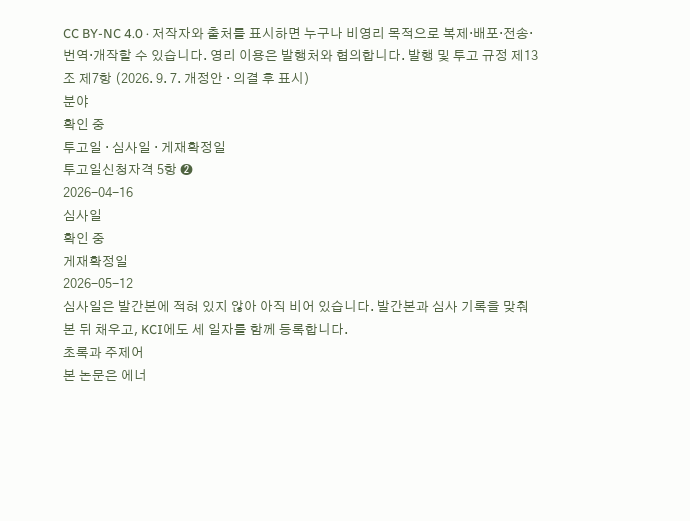CC BY-NC 4.0 · 저작자와 출처를 표시하면 누구나 비영리 목적으로 복제·배포·전송·번역·개작할 수 있습니다. 영리 이용은 발행처와 협의합니다. 발행 및 투고 규정 제13조 제7항 (2026. 9. 7. 개정안 · 의결 후 표시)
분야
확인 중
투고일 · 심사일 · 게재확정일
투고일신청자격 5항 ➋
2026-04-16
심사일
확인 중
게재확정일
2026-05-12
심사일은 발간본에 적혀 있지 않아 아직 비어 있습니다. 발간본과 심사 기록을 맞춰 본 뒤 채우고, KCI에도 세 일자를 함께 등록합니다.
초록과 주제어
본 논문은 에너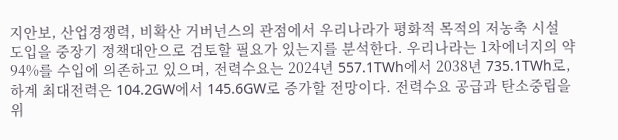지안보, 산업경쟁력, 비확산 거버넌스의 관점에서 우리나라가 평화적 목적의 저농축 시설 도입을 중장기 정책대안으로 검토할 필요가 있는지를 분석한다. 우리나라는 1차에너지의 약 94%를 수입에 의존하고 있으며, 전력수요는 2024년 557.1TWh에서 2038년 735.1TWh로, 하계 최대전력은 104.2GW에서 145.6GW로 증가할 전망이다. 전력수요 공급과 탄소중립을 위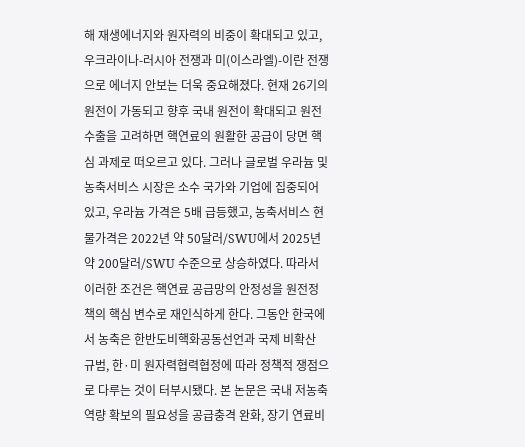해 재생에너지와 원자력의 비중이 확대되고 있고, 우크라이나-러시아 전쟁과 미(이스라엘)-이란 전쟁으로 에너지 안보는 더욱 중요해졌다. 현재 26기의 원전이 가동되고 향후 국내 원전이 확대되고 원전 수출을 고려하면 핵연료의 원활한 공급이 당면 핵심 과제로 떠오르고 있다. 그러나 글로벌 우라늄 및 농축서비스 시장은 소수 국가와 기업에 집중되어 있고, 우라늄 가격은 5배 급등했고, 농축서비스 현물가격은 2022년 약 50달러/SWU에서 2025년 약 200달러/SWU 수준으로 상승하였다. 따라서 이러한 조건은 핵연료 공급망의 안정성을 원전정책의 핵심 변수로 재인식하게 한다. 그동안 한국에서 농축은 한반도비핵화공동선언과 국제 비확산 규범, 한·미 원자력협력협정에 따라 정책적 쟁점으로 다루는 것이 터부시됐다. 본 논문은 국내 저농축 역량 확보의 필요성을 공급충격 완화, 장기 연료비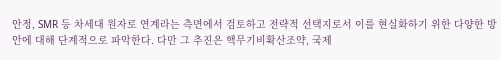안정, SMR 등 차세대 원자로 연계라는 측면에서 검토하고 전략적 선택지로서 이를 현실화하기 위한 다양한 방안에 대해 단계적으로 파악한다. 다만 그 추진은 핵무기비확산조약, 국제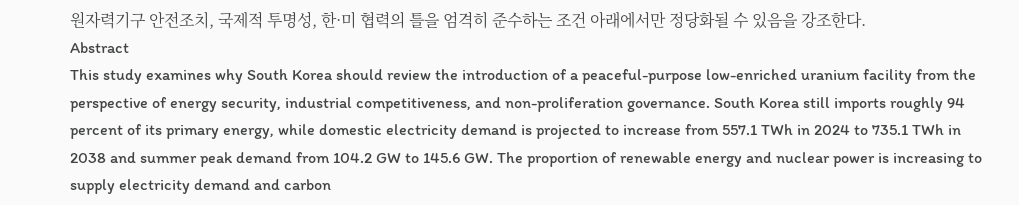원자력기구 안전조치, 국제적 투명성, 한·미 협력의 틀을 엄격히 준수하는 조건 아래에서만 정당화될 수 있음을 강조한다.
Abstract
This study examines why South Korea should review the introduction of a peaceful-purpose low-enriched uranium facility from the perspective of energy security, industrial competitiveness, and non-proliferation governance. South Korea still imports roughly 94 percent of its primary energy, while domestic electricity demand is projected to increase from 557.1 TWh in 2024 to 735.1 TWh in 2038 and summer peak demand from 104.2 GW to 145.6 GW. The proportion of renewable energy and nuclear power is increasing to supply electricity demand and carbon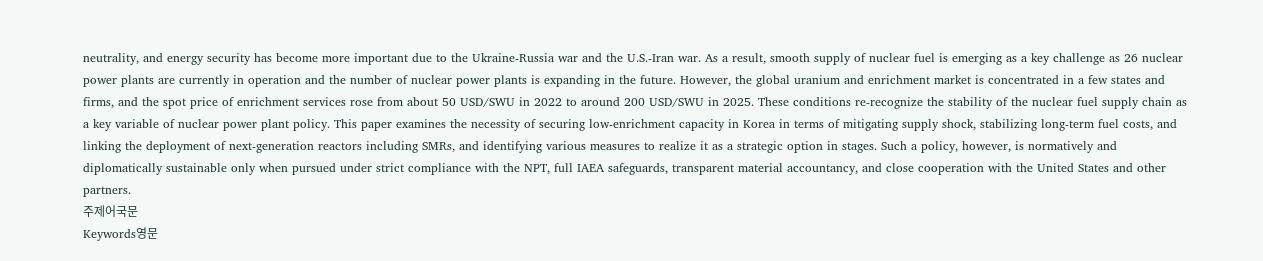neutrality, and energy security has become more important due to the Ukraine-Russia war and the U.S.-Iran war. As a result, smooth supply of nuclear fuel is emerging as a key challenge as 26 nuclear power plants are currently in operation and the number of nuclear power plants is expanding in the future. However, the global uranium and enrichment market is concentrated in a few states and firms, and the spot price of enrichment services rose from about 50 USD/SWU in 2022 to around 200 USD/SWU in 2025. These conditions re-recognize the stability of the nuclear fuel supply chain as a key variable of nuclear power plant policy. This paper examines the necessity of securing low-enrichment capacity in Korea in terms of mitigating supply shock, stabilizing long-term fuel costs, and linking the deployment of next-generation reactors including SMRs, and identifying various measures to realize it as a strategic option in stages. Such a policy, however, is normatively and diplomatically sustainable only when pursued under strict compliance with the NPT, full IAEA safeguards, transparent material accountancy, and close cooperation with the United States and other partners.
주제어국문
Keywords영문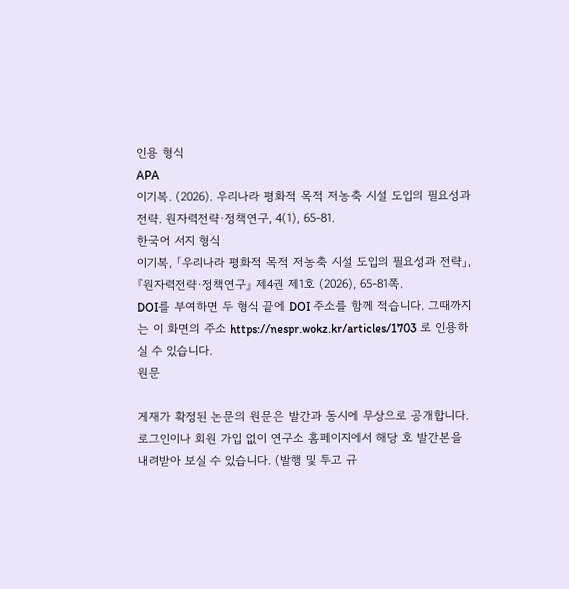인용 형식
APA
이기복. (2026). 우리나라 평화적 목적 저농축 시설 도입의 필요성과 전략. 원자력전략·정책연구, 4(1), 65-81.
한국어 서지 형식
이기복, 「우리나라 평화적 목적 저농축 시설 도입의 필요성과 전략」, 『원자력전략·정책연구』 제4권 제1호 (2026), 65-81쪽.
DOI를 부여하면 두 형식 끝에 DOI 주소를 함께 적습니다. 그때까지는 이 화면의 주소 https://nespr.wokz.kr/articles/1703 로 인용하실 수 있습니다.
원문

게재가 확정된 논문의 원문은 발간과 동시에 무상으로 공개합니다. 로그인이나 회원 가입 없이 연구소 홈페이지에서 해당 호 발간본을 내려받아 보실 수 있습니다. (발행 및 투고 규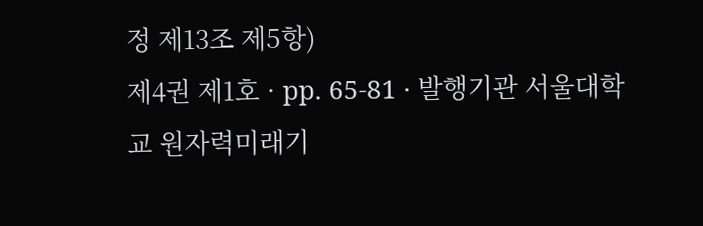정 제13조 제5항)
제4권 제1호 · pp. 65-81 · 발행기관 서울대학교 원자력미래기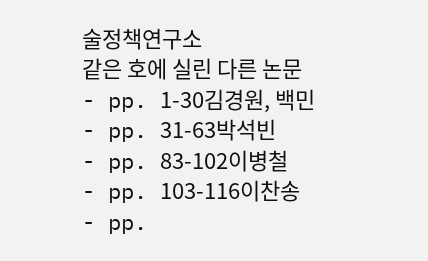술정책연구소
같은 호에 실린 다른 논문
- pp. 1-30김경원, 백민
- pp. 31-63박석빈
- pp. 83-102이병철
- pp. 103-116이찬송
- pp.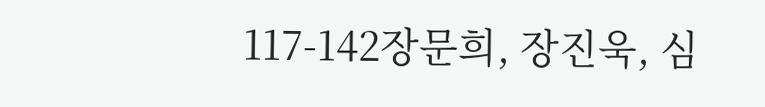117-142장문희, 장진욱, 심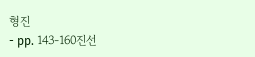형진
- pp. 143-160진선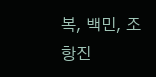복, 백민, 조항진